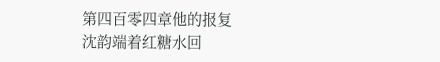第四百零四章他的报复
沈韵端着红糖水回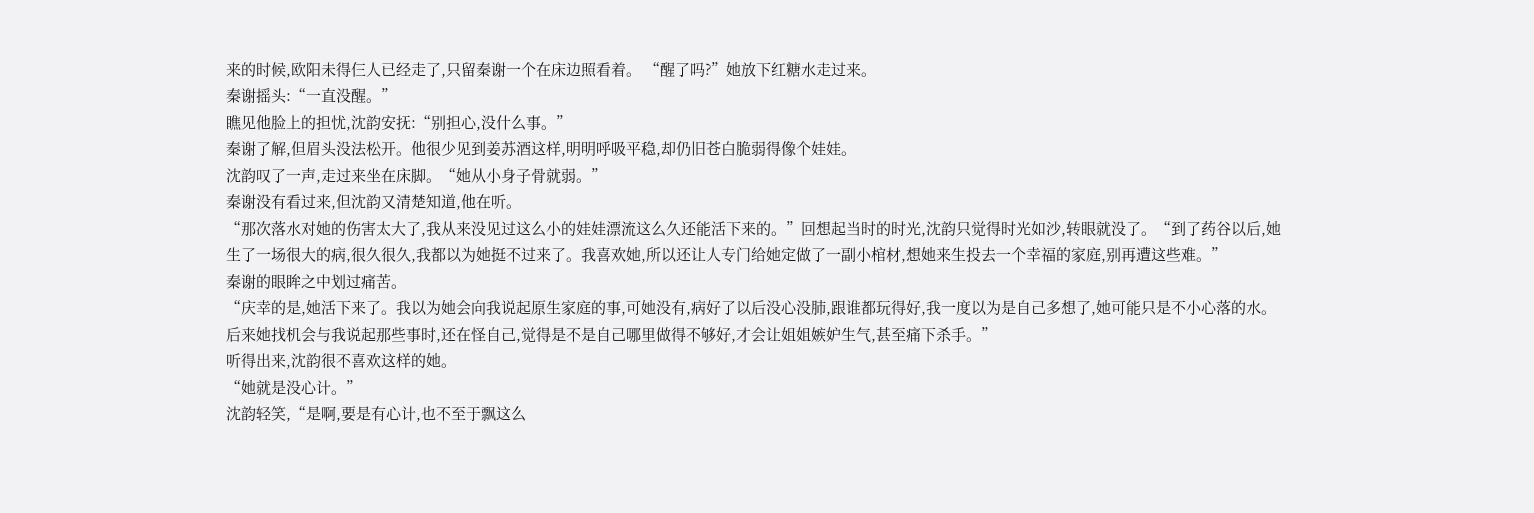来的时候,欧阳未得仨人已经走了,只留秦谢一个在床边照看着。 “醒了吗?”她放下红糖水走过来。
秦谢摇头:“一直没醒。”
瞧见他脸上的担忧,沈韵安抚:“别担心,没什么事。”
秦谢了解,但眉头没法松开。他很少见到姜苏酒这样,明明呼吸平稳,却仍旧苍白脆弱得像个娃娃。
沈韵叹了一声,走过来坐在床脚。“她从小身子骨就弱。”
秦谢没有看过来,但沈韵又清楚知道,他在听。
“那次落水对她的伤害太大了,我从来没见过这么小的娃娃漂流这么久还能活下来的。”回想起当时的时光,沈韵只觉得时光如沙,转眼就没了。“到了药谷以后,她生了一场很大的病,很久很久,我都以为她挺不过来了。我喜欢她,所以还让人专门给她定做了一副小棺材,想她来生投去一个幸福的家庭,别再遭这些难。”
秦谢的眼眸之中划过痛苦。
“庆幸的是,她活下来了。我以为她会向我说起原生家庭的事,可她没有,病好了以后没心没肺,跟谁都玩得好,我一度以为是自己多想了,她可能只是不小心落的水。后来她找机会与我说起那些事时,还在怪自己,觉得是不是自己哪里做得不够好,才会让姐姐嫉妒生气,甚至痛下杀手。”
听得出来,沈韵很不喜欢这样的她。
“她就是没心计。”
沈韵轻笑,“是啊,要是有心计,也不至于飘这么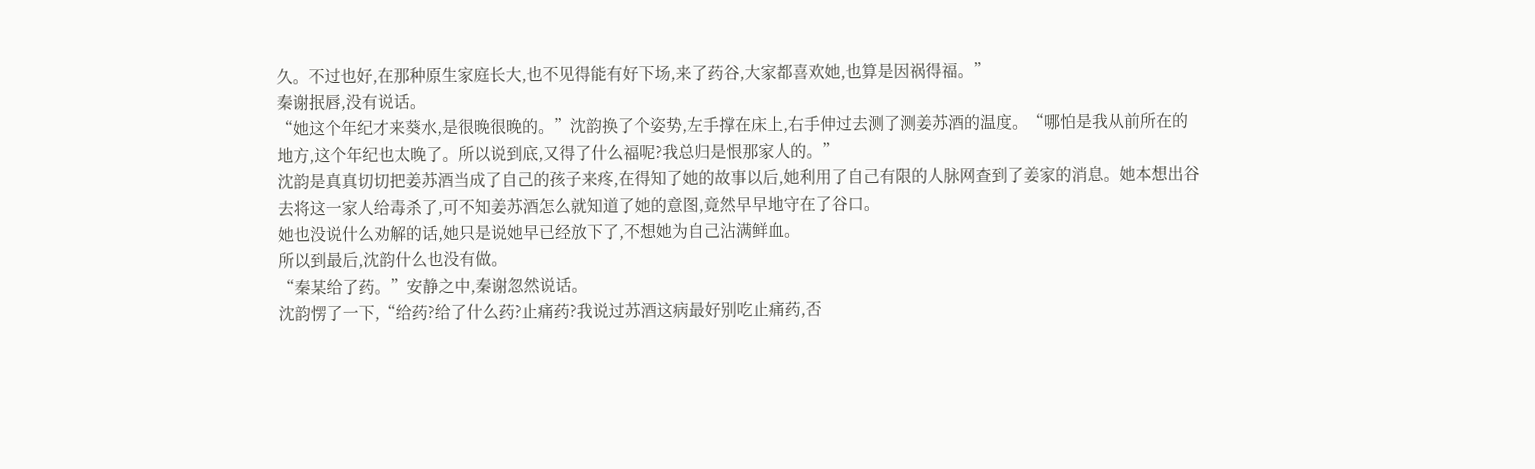久。不过也好,在那种原生家庭长大,也不见得能有好下场,来了药谷,大家都喜欢她,也算是因祸得福。”
秦谢抿唇,没有说话。
“她这个年纪才来葵水,是很晚很晚的。”沈韵换了个姿势,左手撑在床上,右手伸过去测了测姜苏酒的温度。“哪怕是我从前所在的地方,这个年纪也太晚了。所以说到底,又得了什么福呢?我总归是恨那家人的。”
沈韵是真真切切把姜苏酒当成了自己的孩子来疼,在得知了她的故事以后,她利用了自己有限的人脉网查到了姜家的消息。她本想出谷去将这一家人给毒杀了,可不知姜苏酒怎么就知道了她的意图,竟然早早地守在了谷口。
她也没说什么劝解的话,她只是说她早已经放下了,不想她为自己沾满鲜血。
所以到最后,沈韵什么也没有做。
“秦某给了药。”安静之中,秦谢忽然说话。
沈韵愣了一下,“给药?给了什么药?止痛药?我说过苏酒这病最好别吃止痛药,否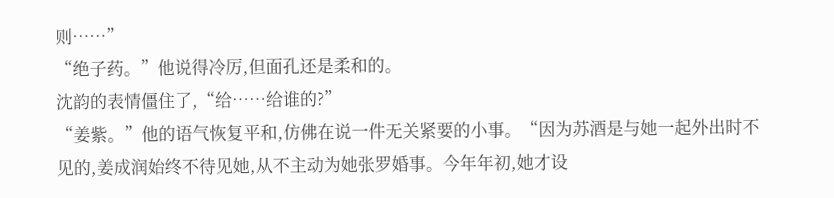则……”
“绝子药。”他说得冷厉,但面孔还是柔和的。
沈韵的表情僵住了,“给……给谁的?”
“姜紫。”他的语气恢复平和,仿佛在说一件无关紧要的小事。“因为苏酒是与她一起外出时不见的,姜成润始终不待见她,从不主动为她张罗婚事。今年年初,她才设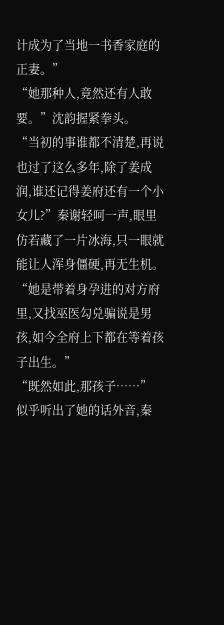计成为了当地一书香家庭的正妻。”
“她那种人,竟然还有人敢要。”沈韵握紧拳头。
“当初的事谁都不清楚,再说也过了这么多年,除了姜成润,谁还记得姜府还有一个小女儿?”秦谢轻呵一声,眼里仿若藏了一片冰海,只一眼就能让人浑身僵硬,再无生机。“她是带着身孕进的对方府里,又找巫医勾兑骗说是男孩,如今全府上下都在等着孩子出生。”
“既然如此,那孩子……”
似乎听出了她的话外音,秦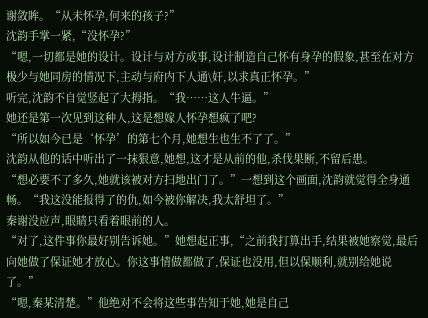谢敛眸。“从未怀孕,何来的孩子?”
沈韵手掌一紧,“没怀孕?”
“嗯,一切都是她的设计。设计与对方成事,设计制造自己怀有身孕的假象,甚至在对方极少与她同房的情况下,主动与府内下人通\奸,以求真正怀孕。”
听完,沈韵不自觉竖起了大拇指。“我……这人牛逼。”
她还是第一次见到这种人,这是想嫁人怀孕想疯了吧?
“所以如今已是‘怀孕’的第七个月,她想生也生不了了。”
沈韵从他的话中听出了一抹狠意,她想,这才是从前的他,杀伐果断,不留后患。
“想必要不了多久,她就该被对方扫地出门了。”一想到这个画面,沈韵就觉得全身通畅。“我这没能报得了的仇,如今被你解决,我太舒坦了。”
秦谢没应声,眼睛只看着眼前的人。
“对了,这件事你最好别告诉她。”她想起正事,“之前我打算出手,结果被她察觉,最后向她做了保证她才放心。你这事情做都做了,保证也没用,但以保顺利,就别给她说了。”
“嗯,秦某清楚。”他绝对不会将这些事告知于她,她是自己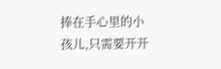捧在手心里的小孩儿,只需要开开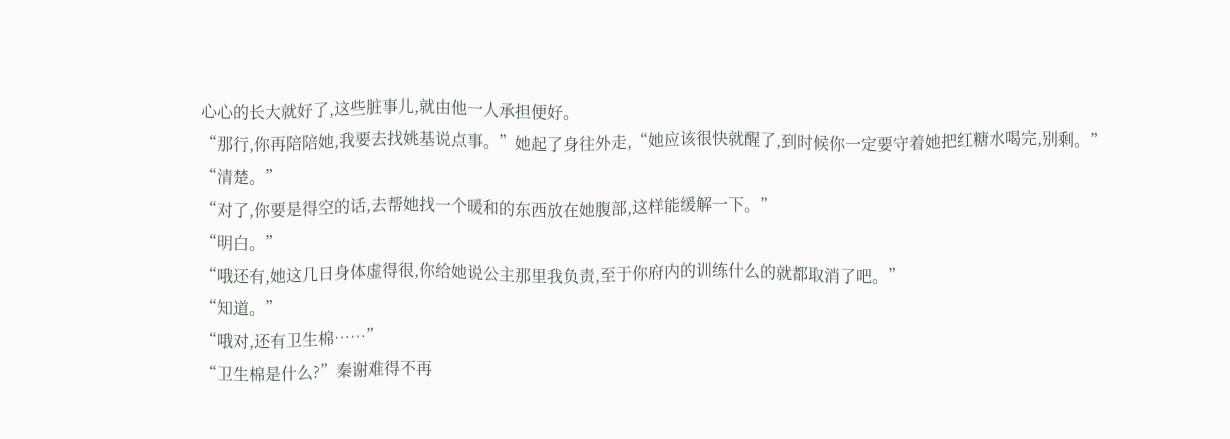心心的长大就好了,这些脏事儿,就由他一人承担便好。
“那行,你再陪陪她,我要去找姚基说点事。”她起了身往外走,“她应该很快就醒了,到时候你一定要守着她把红糖水喝完,别剩。”
“清楚。”
“对了,你要是得空的话,去帮她找一个暖和的东西放在她腹部,这样能缓解一下。”
“明白。”
“哦还有,她这几日身体虚得很,你给她说公主那里我负责,至于你府内的训练什么的就都取消了吧。”
“知道。”
“哦对,还有卫生棉……”
“卫生棉是什么?”秦谢难得不再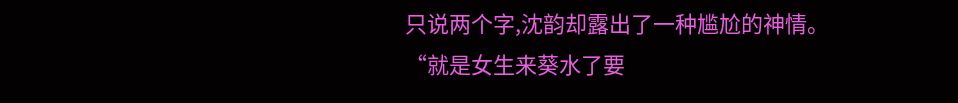只说两个字,沈韵却露出了一种尴尬的神情。
“就是女生来葵水了要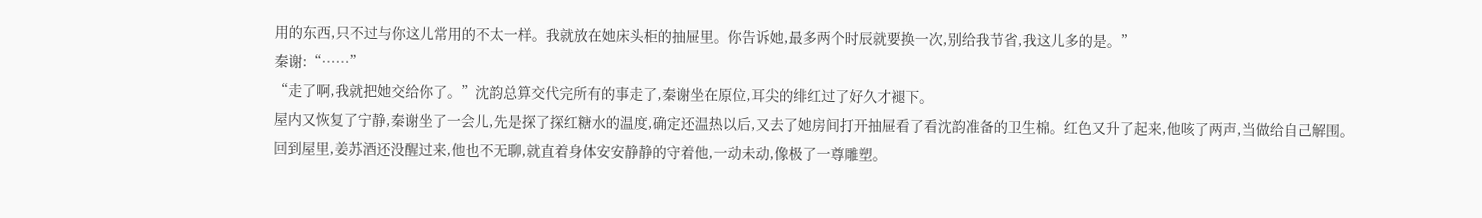用的东西,只不过与你这儿常用的不太一样。我就放在她床头柜的抽屉里。你告诉她,最多两个时辰就要换一次,别给我节省,我这儿多的是。”
秦谢:“……”
“走了啊,我就把她交给你了。”沈韵总算交代完所有的事走了,秦谢坐在原位,耳尖的绯红过了好久才褪下。
屋内又恢复了宁静,秦谢坐了一会儿,先是探了探红糖水的温度,确定还温热以后,又去了她房间打开抽屉看了看沈韵准备的卫生棉。红色又升了起来,他咳了两声,当做给自己解围。
回到屋里,姜苏酒还没醒过来,他也不无聊,就直着身体安安静静的守着他,一动未动,像极了一尊雕塑。